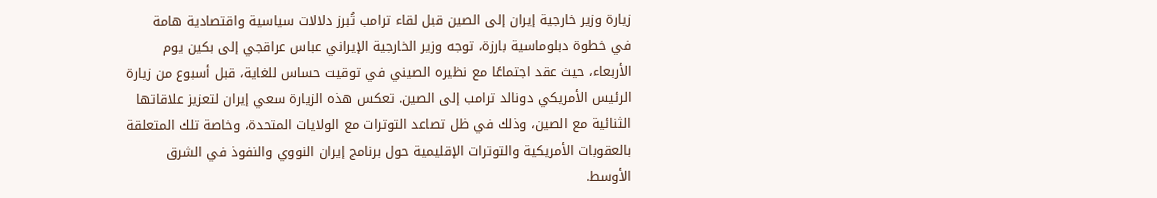زيارة وزير خارجية إيران إلى الصين قبل لقاء ترامب تُبرز دلالات سياسية واقتصادية هامة
في خطوة دبلوماسية بارزة، توجه وزير الخارجية الإيراني عباس عراقجي إلى بكين يوم الأربعاء، حيث عقد اجتماعًا مع نظيره الصيني في توقيت حساس للغاية، قبل أسبوع من زيارة الرئيس الأمريكي دونالد ترامب إلى الصين. تعكس هذه الزيارة سعي إيران لتعزيز علاقاتها الثنائية مع الصين، وذلك في ظل تصاعد التوترات مع الولايات المتحدة، وخاصة تلك المتعلقة بالعقوبات الأمريكية والتوترات الإقليمية حول برنامج إيران النووي والنفوذ في الشرق الأوسط.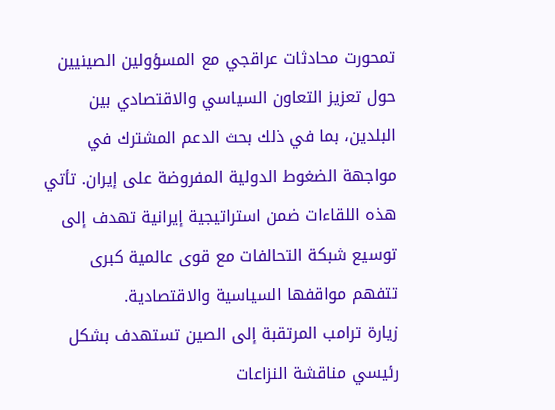تمحورت محادثات عراقجي مع المسؤولين الصينيين حول تعزيز التعاون السياسي والاقتصادي بين البلدين، بما في ذلك بحث الدعم المشترك في مواجهة الضغوط الدولية المفروضة على إيران. تأتي هذه اللقاءات ضمن استراتيجية إيرانية تهدف إلى توسيع شبكة التحالفات مع قوى عالمية كبرى تتفهم مواقفها السياسية والاقتصادية.
زيارة ترامب المرتقبة إلى الصين تستهدف بشكل رئيسي مناقشة النزاعات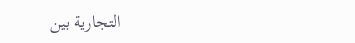التجارية بين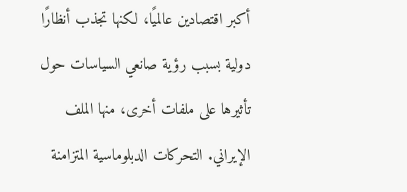أكبر اقتصادين عالميًا، لكنها تجذب أنظارًا دولية بسبب رؤية صانعي السياسات حول تأثيرها على ملفات أخرى، منها الملف الإيراني. التحركات الدبلوماسية المتزامنة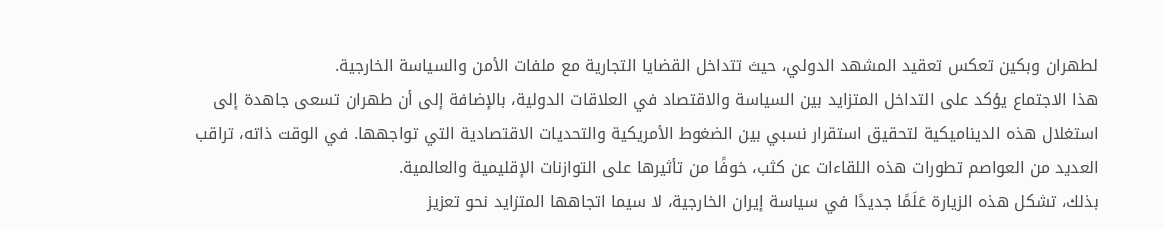لطهران وبكين تعكس تعقيد المشهد الدولي، حيث تتداخل القضايا التجارية مع ملفات الأمن والسياسة الخارجية.
هذا الاجتماع يؤكد على التداخل المتزايد بين السياسة والاقتصاد في العلاقات الدولية، بالإضافة إلى أن طهران تسعى جاهدة إلى استغلال هذه الديناميكية لتحقيق استقرار نسبي بين الضغوط الأمريكية والتحديات الاقتصادية التي تواجهها. في الوقت ذاته، تراقب العديد من العواصم تطورات هذه اللقاءات عن كثب، خوفًا من تأثيرها على التوازنات الإقليمية والعالمية.
بذلك، تشكل هذه الزيارة عَلَمًا جديدًا في سياسة إيران الخارجية، لا سيما اتجاهها المتزايد نحو تعزيز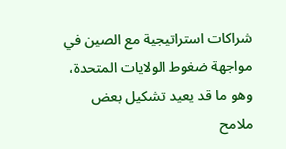شراكات استراتيجية مع الصين في مواجهة ضغوط الولايات المتحدة، وهو ما قد يعيد تشكيل بعض ملامح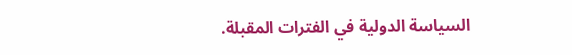السياسة الدولية في الفترات المقبلة.